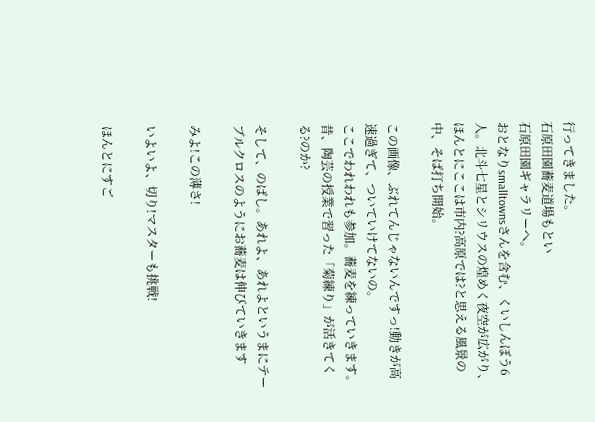行ってきました。
石原田園蕎麦道場もとい
石原田園ギャラリーへ。
おとなりsmalltownsさんを含む、くいしんぼう6人。北斗七星とシリウスの煌めく夜空が広がり、ほんとにここは市内?高原では?と思える風景の中、そば打ち開始。

この画像、ぶれてんじゃないんですっ!動きが高速過ぎて、ついていけてないの。
ここでわれわれも参加。蕎麦を練っていきます。昔、陶芸の授業で習った「菊練り」が活きてくる?のか?

そして、のばし。あれよ、あれよというまにテーブルクロスのようにお蕎麦は伸びていきます

みよ!この薄さ!

いよいよ、切り!マスターも挑戦!

ほんとにすご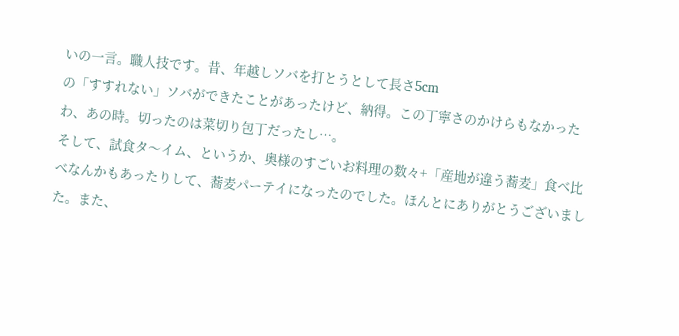いの一言。職人技です。昔、年越しソバを打とうとして長さ5cm
の「すすれない」ソバができたことがあったけど、納得。この丁寧さのかけらもなかったわ、あの時。切ったのは菜切り包丁だったし…。
そして、試食タ〜イム、というか、奥様のすごいお料理の数々+「産地が違う蕎麦」食べ比べなんかもあったりして、蕎麦パーテイになったのでした。ほんとにありがとうございました。また、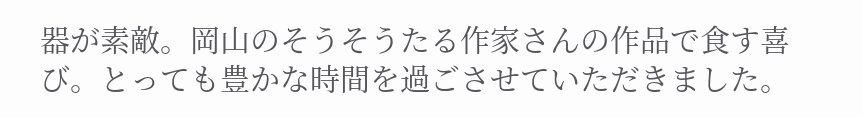器が素敵。岡山のそうそうたる作家さんの作品で食す喜び。とっても豊かな時間を過ごさせていただきました。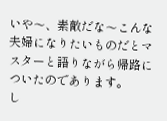いや〜、素敵だな〜こんな夫婦になりたいものだとマスターと語りながら帰路についたのであります。
し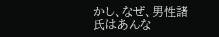かし、なぜ、男性諸氏はあんな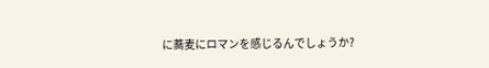に蕎麦にロマンを感じるんでしょうか?